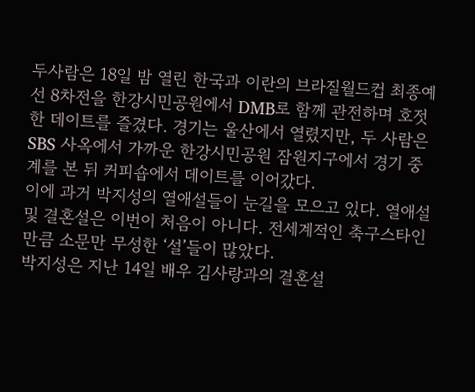두사람은 18일 밤 열린 한국과 이란의 브라질월드컵 최종예선 8차전을 한강시민공원에서 DMB로 함께 관전하며 호젓한 데이트를 즐겼다. 경기는 울산에서 열렸지만, 두 사람은 SBS 사옥에서 가까운 한강시민공원 잠원지구에서 경기 중계를 본 뒤 커피숍에서 데이트를 이어갔다.
이에 과거 박지성의 열애설들이 눈길을 모으고 있다. 열애설 및 결혼설은 이번이 처음이 아니다. 전세계적인 축구스타인 만큼 소문만 무성한 ‘설’들이 많았다.
박지성은 지난 14일 배우 김사랑과의 결혼설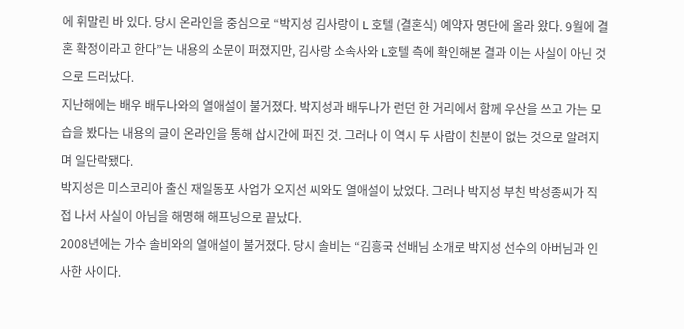에 휘말린 바 있다. 당시 온라인을 중심으로 “박지성 김사랑이 L 호텔 (결혼식) 예약자 명단에 올라 왔다. 9월에 결혼 확정이라고 한다”는 내용의 소문이 퍼졌지만, 김사랑 소속사와 L호텔 측에 확인해본 결과 이는 사실이 아닌 것으로 드러났다.
지난해에는 배우 배두나와의 열애설이 불거졌다. 박지성과 배두나가 런던 한 거리에서 함께 우산을 쓰고 가는 모습을 봤다는 내용의 글이 온라인을 통해 삽시간에 퍼진 것. 그러나 이 역시 두 사람이 친분이 없는 것으로 알려지며 일단락됐다.
박지성은 미스코리아 출신 재일동포 사업가 오지선 씨와도 열애설이 났었다. 그러나 박지성 부친 박성종씨가 직접 나서 사실이 아님을 해명해 해프닝으로 끝났다.
2008년에는 가수 솔비와의 열애설이 불거졌다. 당시 솔비는 “김흥국 선배님 소개로 박지성 선수의 아버님과 인사한 사이다.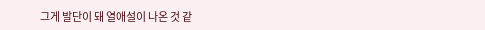그게 발단이 돼 열애설이 나온 것 같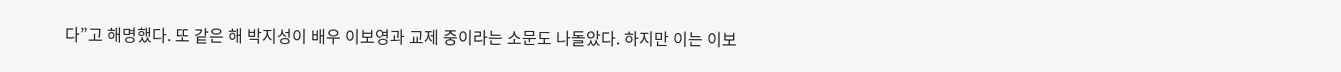다”고 해명했다. 또 같은 해 박지성이 배우 이보영과 교제 중이라는 소문도 나돌았다. 하지만 이는 이보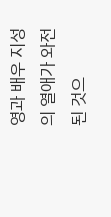영과 배우 지성의 열애가 와전된 것으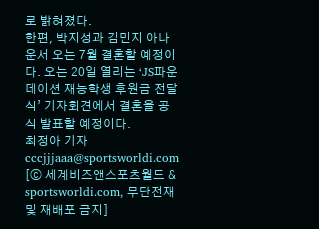로 밝혀졌다.
한편, 박지성과 김민지 아나운서 오는 7월 결혼할 예정이다. 오는 20일 열리는 ‘JS파운데이션 재능학생 후원금 전달식’ 기자회견에서 결혼을 공식 발표할 예정이다.
최정아 기자 cccjjjaaa@sportsworldi.com
[ⓒ 세계비즈앤스포츠월드 & sportsworldi.com, 무단전재 및 재배포 금지]